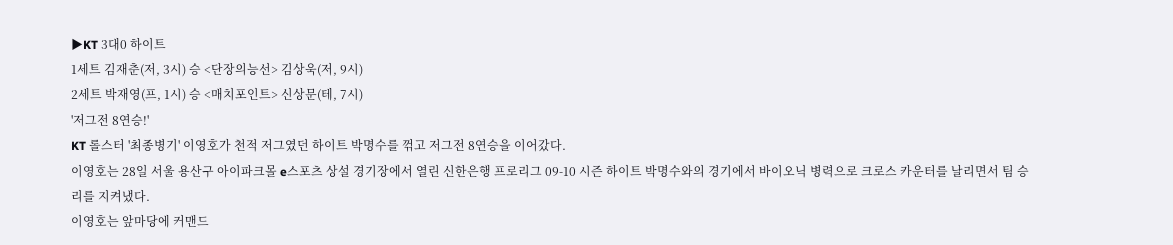▶KT 3대0 하이트
1세트 김재춘(저, 3시) 승 <단장의능선> 김상욱(저, 9시)
2세트 박재영(프, 1시) 승 <매치포인트> 신상문(테, 7시)
'저그전 8연승!'
KT 롤스터 '최종병기' 이영호가 천적 저그였던 하이트 박명수를 꺾고 저그전 8연승을 이어갔다.
이영호는 28일 서울 용산구 아이파크몰 e스포츠 상설 경기장에서 열린 신한은행 프로리그 09-10 시즌 하이트 박명수와의 경기에서 바이오닉 병력으로 크로스 카운터를 날리면서 팀 승리를 지켜냈다.
이영호는 앞마당에 커맨드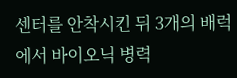센터를 안착시킨 뒤 3개의 배럭에서 바이오닉 병력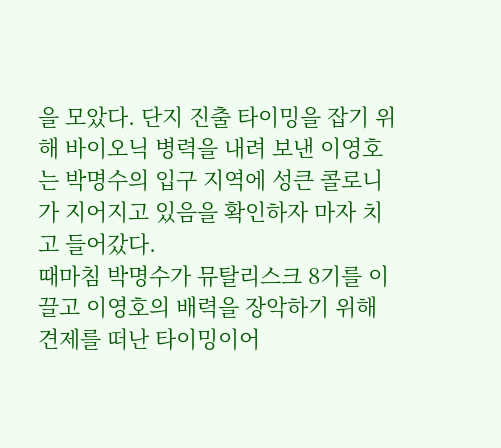을 모았다. 단지 진출 타이밍을 잡기 위해 바이오닉 병력을 내려 보낸 이영호는 박명수의 입구 지역에 성큰 콜로니가 지어지고 있음을 확인하자 마자 치고 들어갔다.
때마침 박명수가 뮤탈리스크 8기를 이끌고 이영호의 배력을 장악하기 위해 견제를 떠난 타이밍이어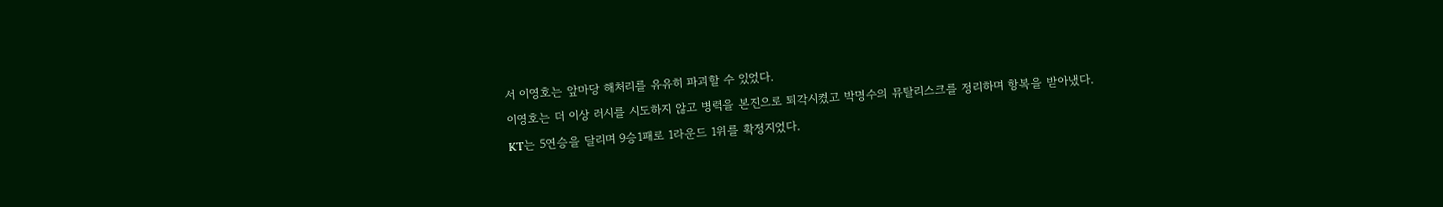서 이영호는 앞마당 해처리를 유유히 파괴할 수 있었다.
이영호는 더 이상 러시를 시도하지 않고 병력을 본진으로 퇴각시켰고 박명수의 뮤탈리스크를 정리하며 항복을 받아냈다.
KT는 5연승을 달리며 9승1패로 1라운드 1위를 확정지었다.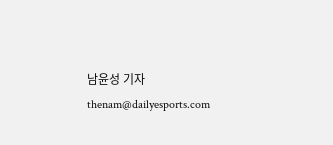남윤성 기자 thenam@dailyesports.com